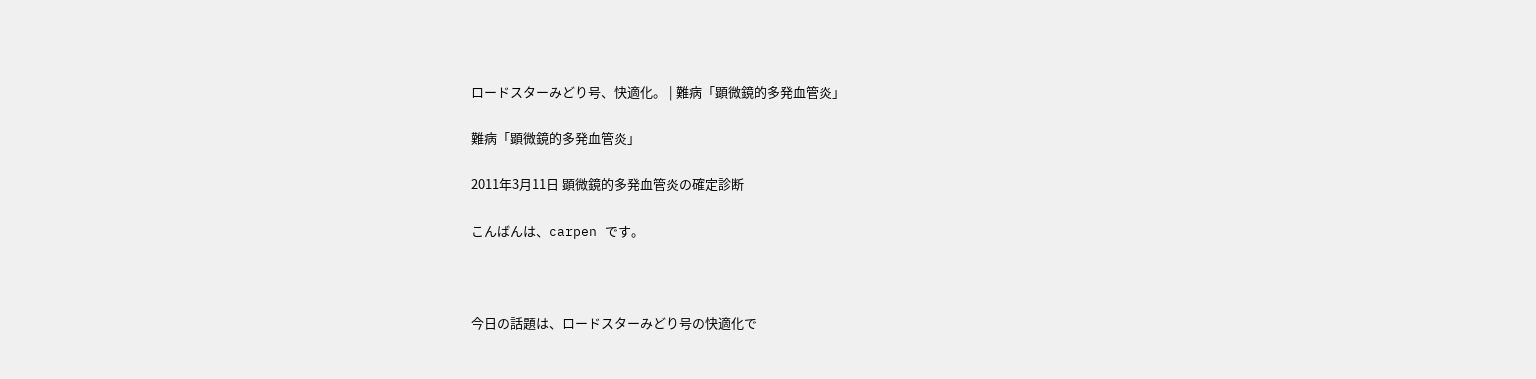ロードスターみどり号、快適化。 | 難病「顕微鏡的多発血管炎」

難病「顕微鏡的多発血管炎」

2011年3月11日 顕微鏡的多発血管炎の確定診断

こんばんは、carpen です。



今日の話題は、ロードスターみどり号の快適化で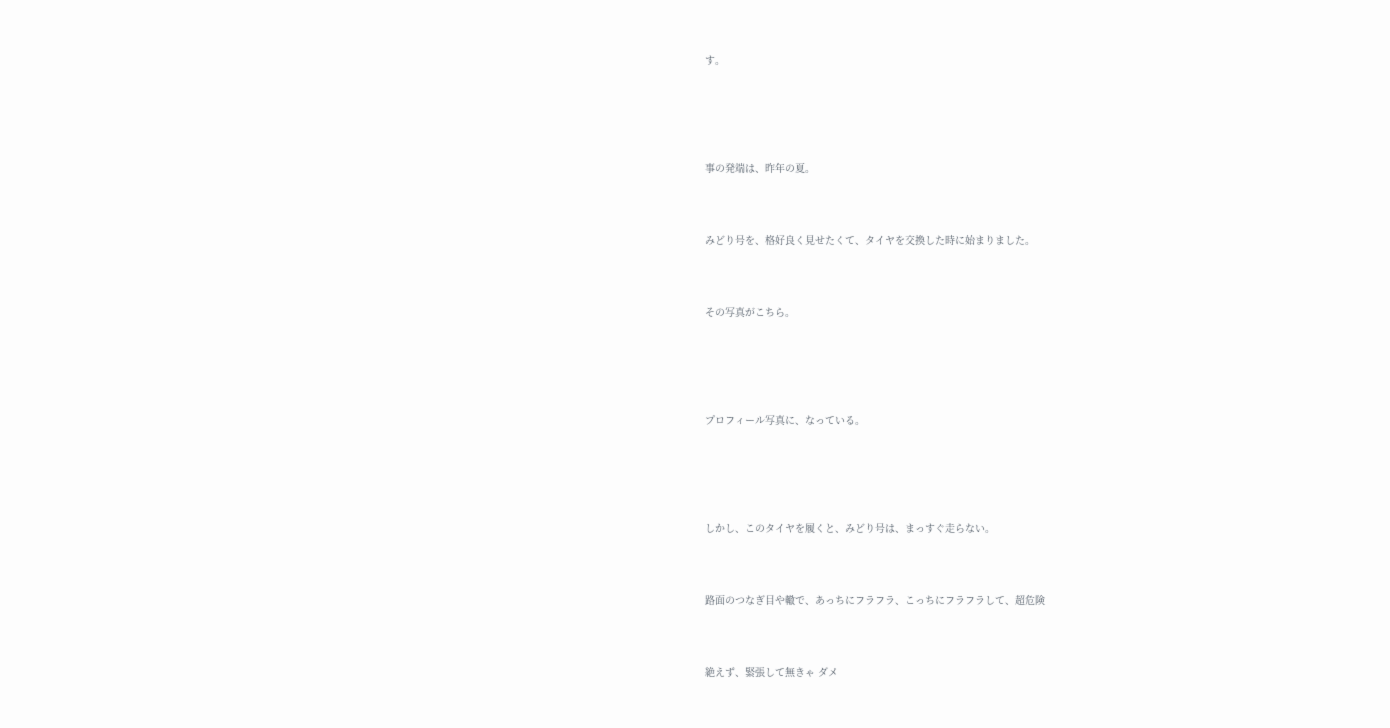す。





事の発端は、昨年の夏。



みどり号を、格好良く見せたくて、タイヤを交換した時に始まりました。



その写真がこちら。





プロフィール写真に、なっている。





しかし、このタイヤを履くと、みどり号は、まっすぐ走らない。



路面のつなぎ目や轍で、あっちにフラフラ、こっちにフラフラして、超危険



絶えず、緊張して無きゃ ダメ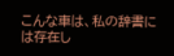こんな車は、私の辞書には存在し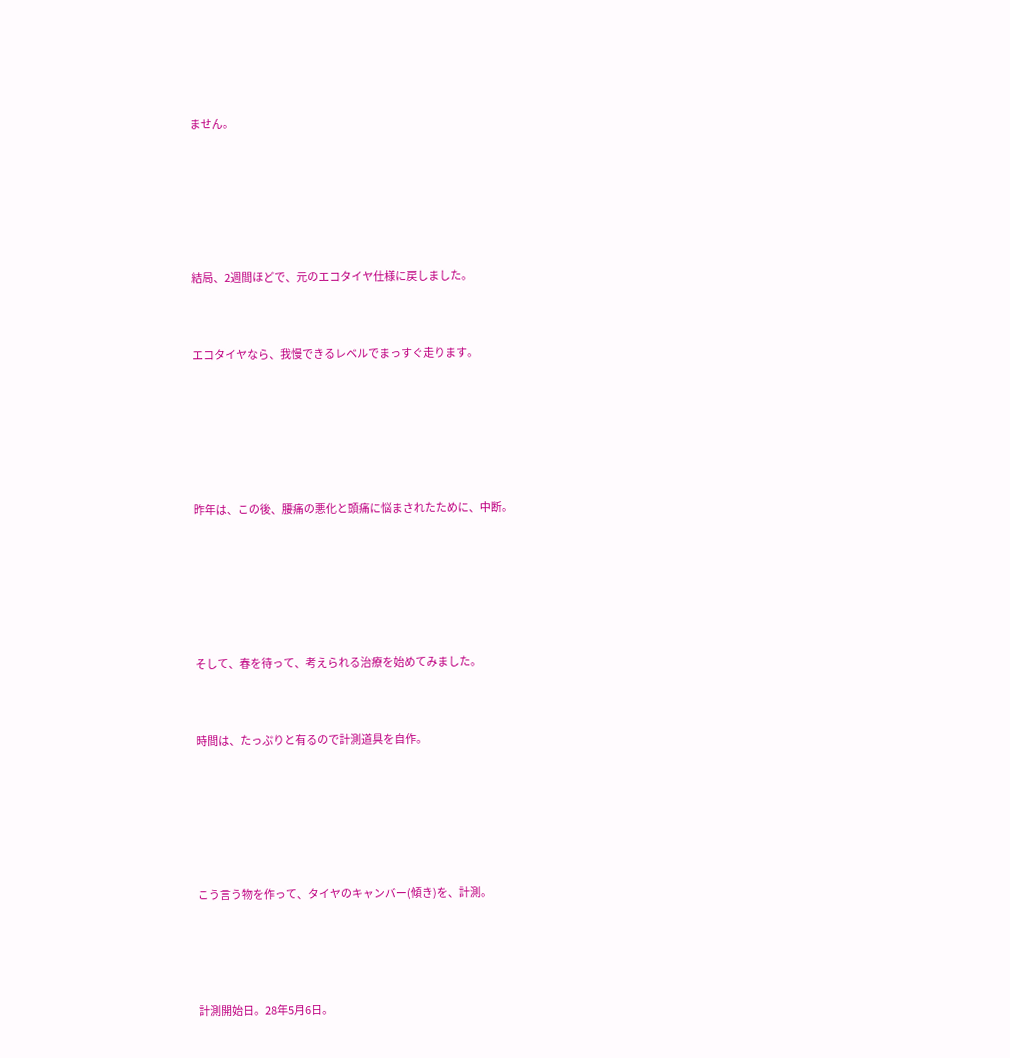ません。







結局、2週間ほどで、元のエコタイヤ仕様に戻しました。



エコタイヤなら、我慢できるレベルでまっすぐ走ります。







昨年は、この後、腰痛の悪化と頭痛に悩まされたために、中断。







そして、春を待って、考えられる治療を始めてみました。



時間は、たっぷりと有るので計測道具を自作。







こう言う物を作って、タイヤのキャンバー(傾き)を、計測。





計測開始日。28年5月6日。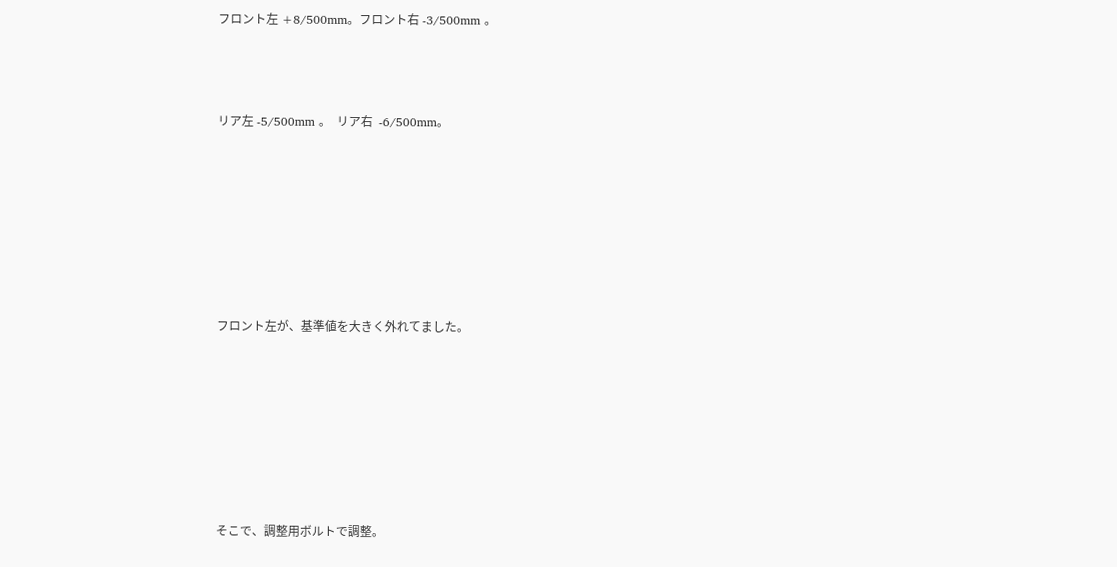フロント左 +8/500mm。フロント右 -3/500mm 。



リア左 -5/500mm 。  リア右  -6/500mm。







フロント左が、基準値を大きく外れてました。







そこで、調整用ボルトで調整。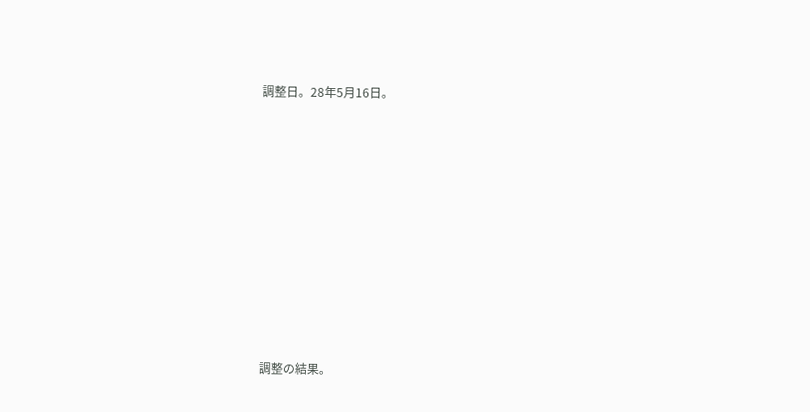調整日。28年5月16日。













調整の結果。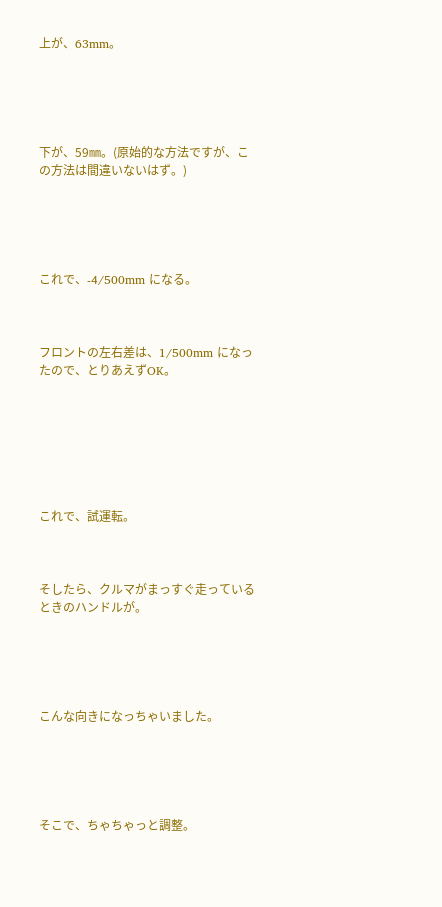上が、63mm。





下が、59㎜。(原始的な方法ですが、この方法は間違いないはず。)





これで、-4/500mm になる。



フロントの左右差は、1/500mm になったので、とりあえずOK。







これで、試運転。



そしたら、クルマがまっすぐ走っているときのハンドルが。





こんな向きになっちゃいました。





そこで、ちゃちゃっと調整。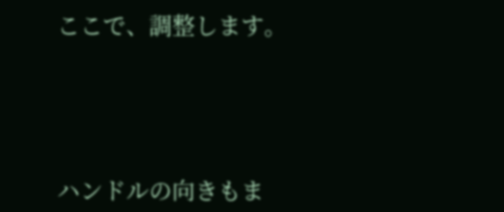ここで、調整します。





ハンドルの向きもま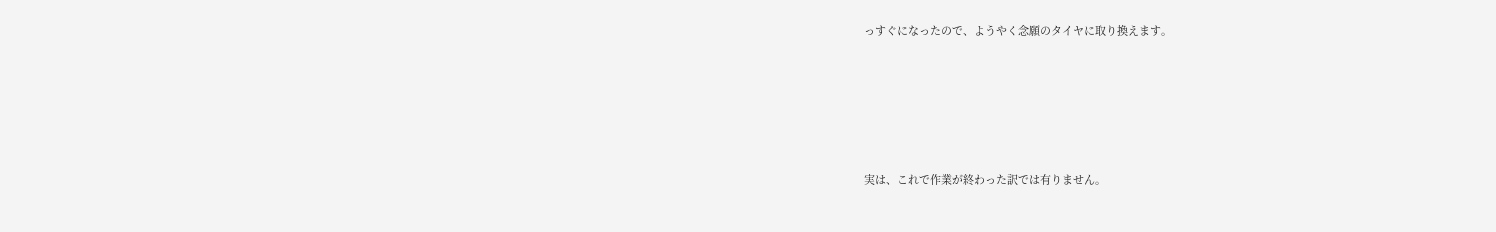っすぐになったので、ようやく念願のタイヤに取り換えます。





実は、これで作業が終わった訳では有りません。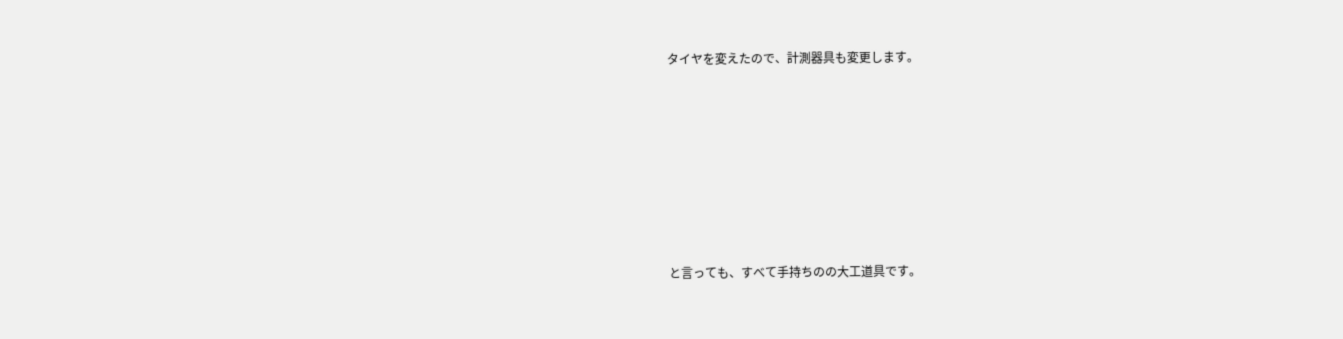タイヤを変えたので、計測器具も変更します。







と言っても、すべて手持ちのの大工道具です。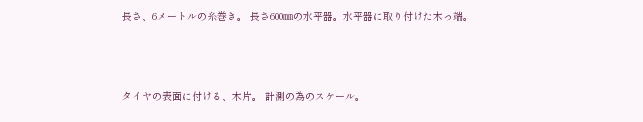長さ、6メートルの糸巻き。 長さ600㎜の水平器。水平器に取り付けた木っ端。



タイヤの表面に付ける、木片。 計測の為のスケール。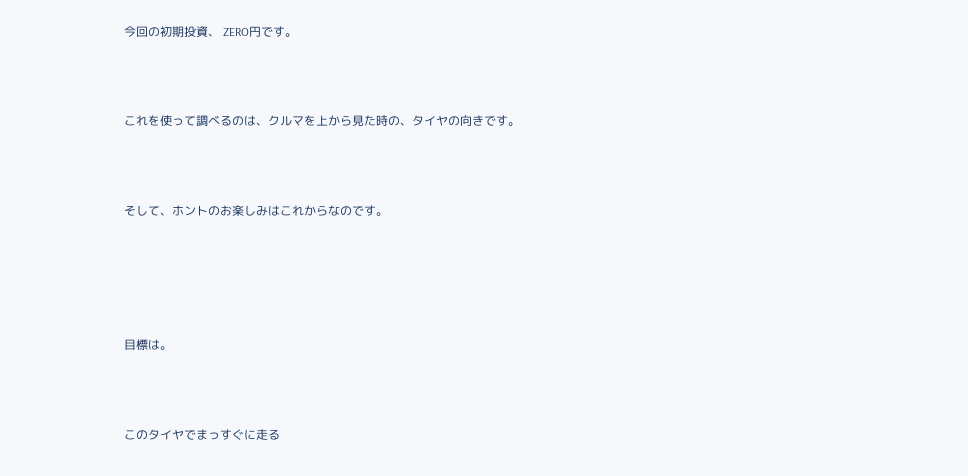今回の初期投資、 ZERO円です。



これを使って調べるのは、クルマを上から見た時の、タイヤの向きです。



そして、ホントのお楽しみはこれからなのです。





目標は。



このタイヤでまっすぐに走る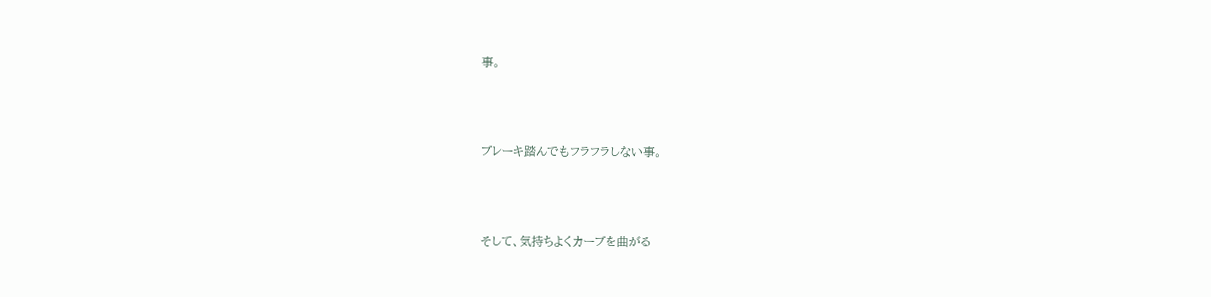事。



ブレーキ踏んでもフラフラしない事。



そして、気持ちよくカーブを曲がる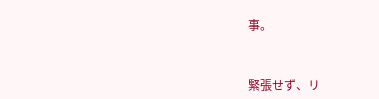事。



緊張せず、リ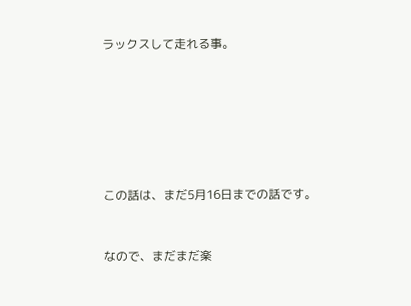ラックスして走れる事。









この話は、まだ5月16日までの話です。



なので、まだまだ楽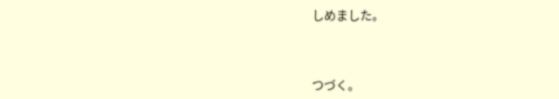しめました。



つづく。